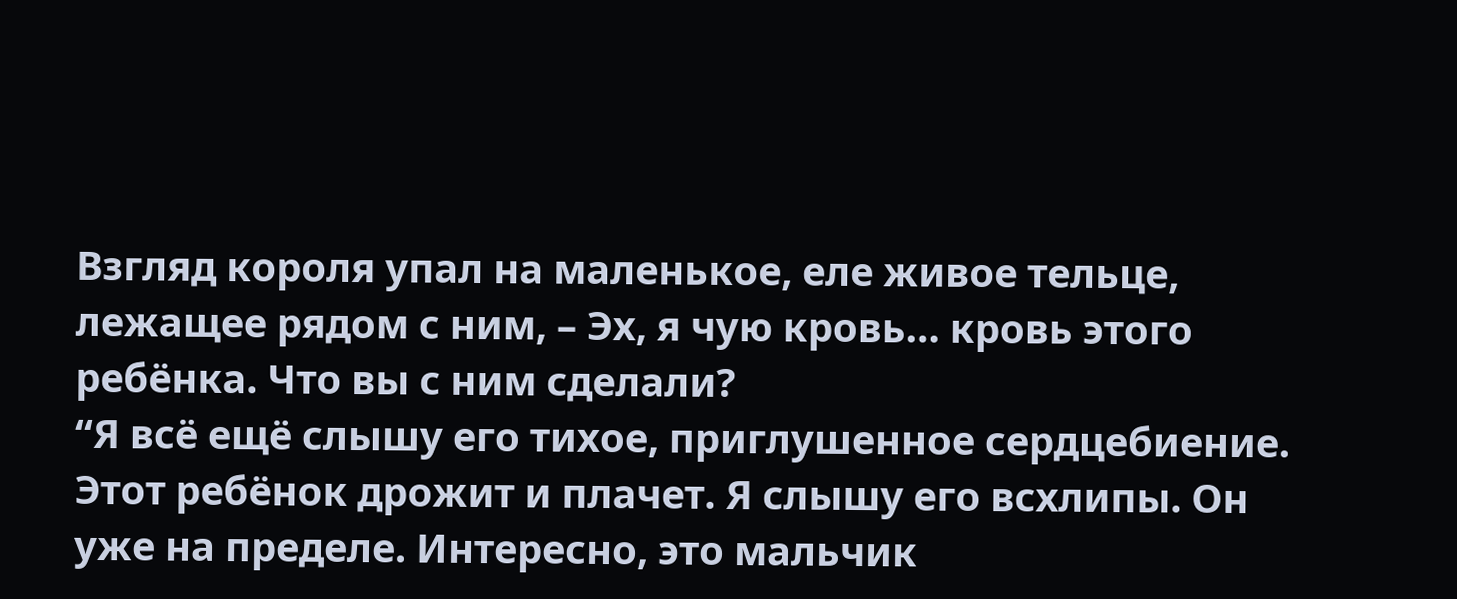Взгляд короля упал на маленькое, еле живое тельце, лежащее рядом с ним, – Эх, я чую кровь… кровь этого ребёнка. Что вы с ним сделали?
“Я всё ещё слышу его тихое, приглушенное сердцебиение. Этот ребёнок дрожит и плачет. Я слышу его всхлипы. Он уже на пределе. Интересно, это мальчик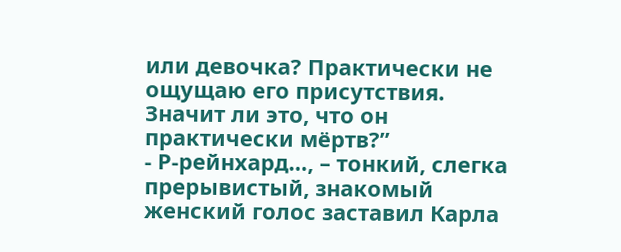или девочка? Практически не ощущаю его присутствия. Значит ли это, что он практически мёртв?”
- Р-рейнхард…, – тонкий, слегка прерывистый, знакомый женский голос заставил Карла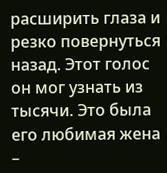расширить глаза и резко повернуться назад. Этот голос он мог узнать из тысячи. Это была его любимая жена –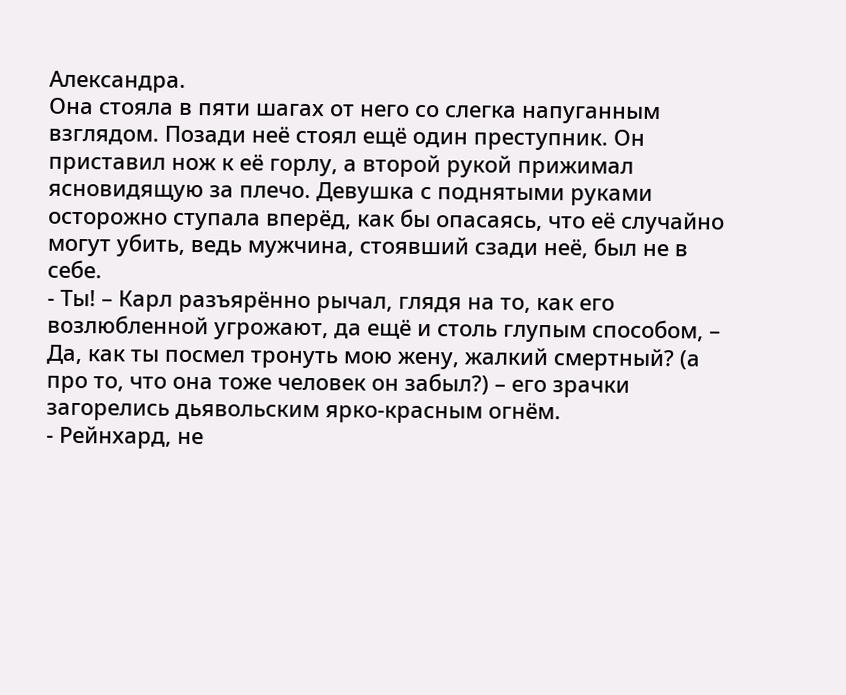Александра.
Она стояла в пяти шагах от него со слегка напуганным взглядом. Позади неё стоял ещё один преступник. Он приставил нож к её горлу, а второй рукой прижимал ясновидящую за плечо. Девушка с поднятыми руками осторожно ступала вперёд, как бы опасаясь, что её случайно могут убить, ведь мужчина, стоявший сзади неё, был не в себе.
- Ты! – Карл разъярённо рычал, глядя на то, как его возлюбленной угрожают, да ещё и столь глупым способом, – Да, как ты посмел тронуть мою жену, жалкий смертный? (а про то, что она тоже человек он забыл?) – его зрачки загорелись дьявольским ярко-красным огнём.
- Рейнхард, не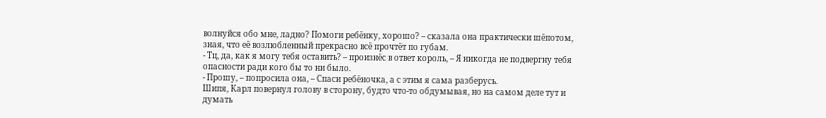волнуйся обо мне, ладно? Помоги ребёнку, хорошо? – сказала она практически шёпотом, зная, что её возлюбленный прекрасно всё прочтёт по губам.
- Тц, да, как я могу тебя оставить? – произнёс в ответ король, – Я никогда не подвергну тебя опасности ради кого бы то ни было.
- Прошу, – попросила она, – Спаси ребёночка, а с этим я сама разберусь.
Шипя, Карл повернул голову в сторону, будто что-то обдумывая, но на самом деле тут и думать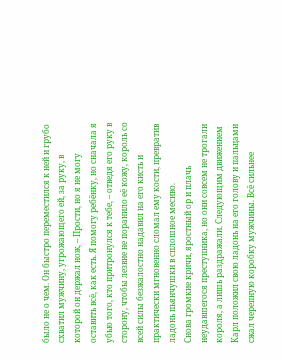было не о чем. Он быстро переместился к ней и грубо схватил мужчину, угрожающего ей, за руку, в которой он держал нож, – Прости, но я не могу оставить всё, как есть. Я помогу ребёнку, но сначала я убью того, кто притронулся к тебе, – отведя его руку в сторону, чтобы лезвие не поранило её кожу, король со всей силы безжалостно надавил на его кисть и практически мгновенно сломал ему кости, превратив ладонь пьянчушки в сплошное месиво.
Снова громкие кричи, яростный ор и плачь неудавшегося преступника, но они совсем не трогали короля, а лишь раздражали. Следующим движением Карл положил свою ладонь на его голову и пальцами сжал черепную коробку мужчины. Всё сильнее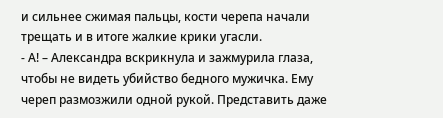и сильнее сжимая пальцы, кости черепа начали трещать и в итоге жалкие крики угасли.
- А! – Александра вскрикнула и зажмурила глаза, чтобы не видеть убийство бедного мужичка. Ему череп размозжили одной рукой. Представить даже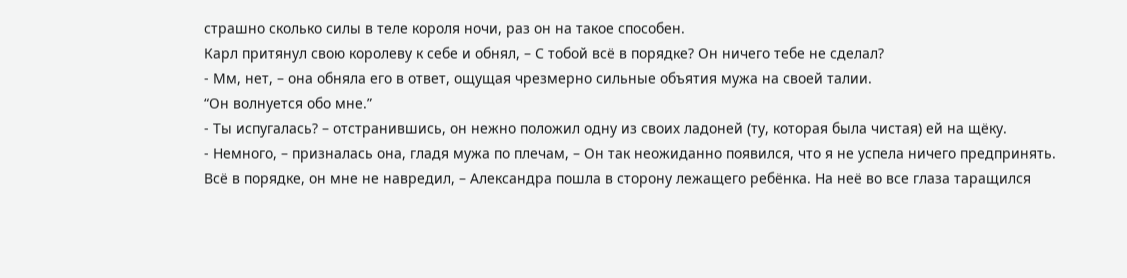страшно сколько силы в теле короля ночи, раз он на такое способен.
Карл притянул свою королеву к себе и обнял, – С тобой всё в порядке? Он ничего тебе не сделал?
- Мм, нет, – она обняла его в ответ, ощущая чрезмерно сильные объятия мужа на своей талии.
“Он волнуется обо мне.”
- Ты испугалась? – отстранившись, он нежно положил одну из своих ладоней (ту, которая была чистая) ей на щёку.
- Немного, – призналась она, гладя мужа по плечам, – Он так неожиданно появился, что я не успела ничего предпринять. Всё в порядке, он мне не навредил, – Александра пошла в сторону лежащего ребёнка. На неё во все глаза таращился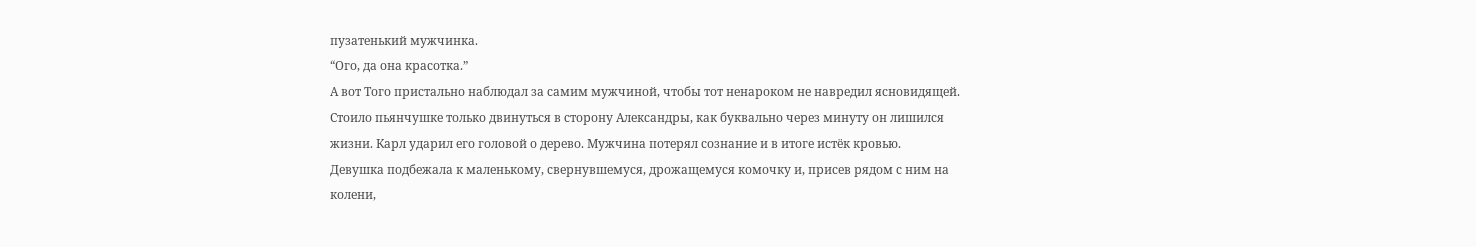пузатенький мужчинка.
“Ого, да она красотка.”
А вот Того пристально наблюдал за самим мужчиной, чтобы тот ненароком не навредил ясновидящей. Стоило пьянчушке только двинуться в сторону Александры, как буквально через минуту он лишился жизни. Карл ударил его головой о дерево. Мужчина потерял сознание и в итоге истёк кровью.
Девушка подбежала к маленькому, свернувшемуся, дрожащемуся комочку и, присев рядом с ним на колени,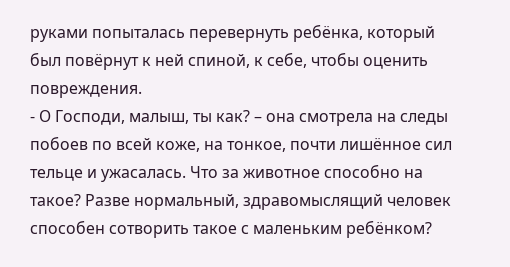руками попыталась перевернуть ребёнка, который был повёрнут к ней спиной, к себе, чтобы оценить повреждения.
- О Господи, малыш, ты как? – она смотрела на следы побоев по всей коже, на тонкое, почти лишённое сил тельце и ужасалась. Что за животное способно на такое? Разве нормальный, здравомыслящий человек способен сотворить такое с маленьким ребёнком?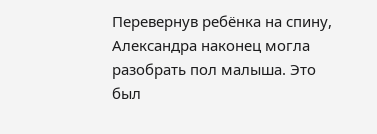Перевернув ребёнка на спину, Александра наконец могла разобрать пол малыша. Это был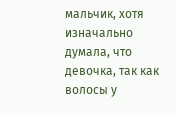мальчик, хотя изначально думала, что девочка, так как волосы у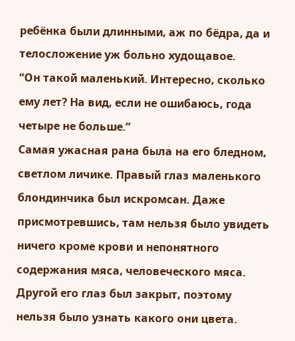ребёнка были длинными, аж по бёдра, да и телосложение уж больно худощавое.
“Он такой маленький. Интересно, сколько ему лет? На вид, если не ошибаюсь, года четыре не больше.”
Самая ужасная рана была на его бледном, светлом личике. Правый глаз маленького блондинчика был искромсан. Даже присмотревшись, там нельзя было увидеть ничего кроме крови и непонятного содержания мяса, человеческого мяса. Другой его глаз был закрыт, поэтому нельзя было узнать какого они цвета.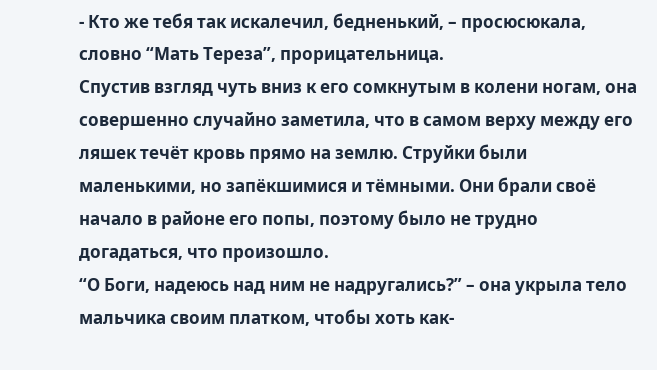- Кто же тебя так искалечил, бедненький, – просюсюкала, словно “Мать Тереза”, прорицательница.
Спустив взгляд чуть вниз к его сомкнутым в колени ногам, она совершенно случайно заметила, что в самом верху между его ляшек течёт кровь прямо на землю. Струйки были маленькими, но запёкшимися и тёмными. Они брали своё начало в районе его попы, поэтому было не трудно догадаться, что произошло.
“О Боги, надеюсь над ним не надругались?” – она укрыла тело мальчика своим платком, чтобы хоть как-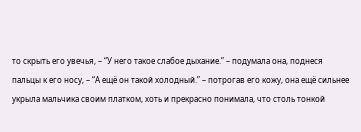то скрыть его увечья, – “У него такое слабое дыхание.” – подумала она, поднеся пальцы к его носу, – “А ещё он такой холодный.” – потрогав его кожу, она ещё сильнее укрыла мальчика своим платком, хоть и прекрасно понимала, что столь тонкой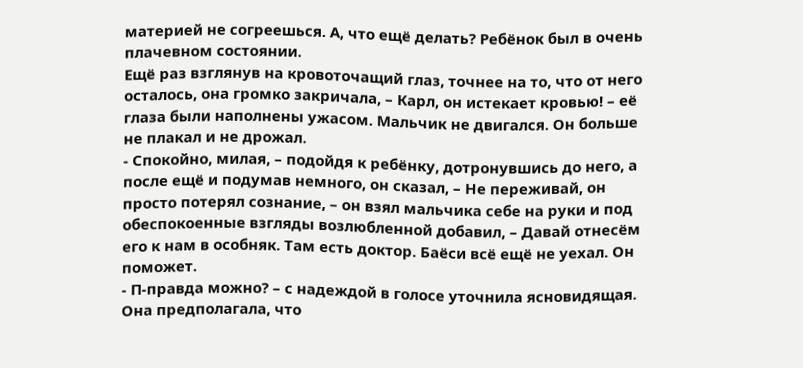материей не согреешься. А, что ещё делать? Ребёнок был в очень плачевном состоянии.
Ещё раз взглянув на кровоточащий глаз, точнее на то, что от него осталось, она громко закричала, – Карл, он истекает кровью! – её глаза были наполнены ужасом. Мальчик не двигался. Он больше не плакал и не дрожал.
- Спокойно, милая, – подойдя к ребёнку, дотронувшись до него, а после ещё и подумав немного, он сказал, – Не переживай, он просто потерял сознание, – он взял мальчика себе на руки и под обеспокоенные взгляды возлюбленной добавил, – Давай отнесём его к нам в особняк. Там есть доктор. Баёси всё ещё не уехал. Он поможет.
- П-правда можно? – с надеждой в голосе уточнила ясновидящая. Она предполагала, что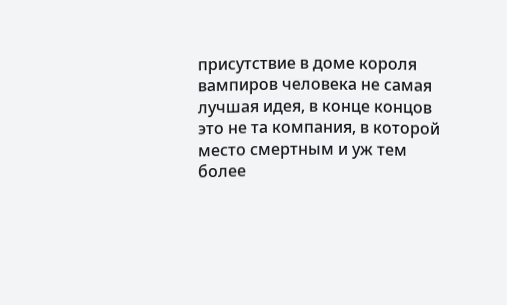присутствие в доме короля вампиров человека не самая лучшая идея, в конце концов это не та компания, в которой место смертным и уж тем более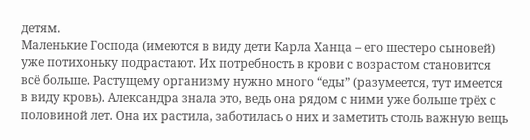детям.
Маленькие Господа (имеются в виду дети Карла Ханца – его шестеро сыновей) уже потихоньку подрастают. Их потребность в крови с возрастом становится всё больше. Растущему организму нужно много “еды” (разумеется, тут имеется в виду кровь). Александра знала это, ведь она рядом с ними уже больше трёх с половиной лет. Она их растила, заботилась о них и заметить столь важную вещь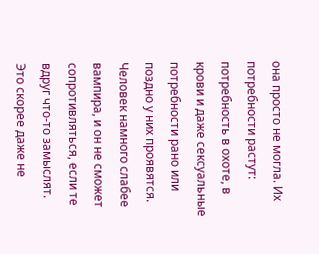она просто не могла. Их потребности растут: потребность в охоте, в крови и даже сексуальные потребности рано или поздно у них проявятся. Человек намного слабее вампира, и он не сможет сопротивляться, если те вдруг что-то замыслят.
Это скорее даже не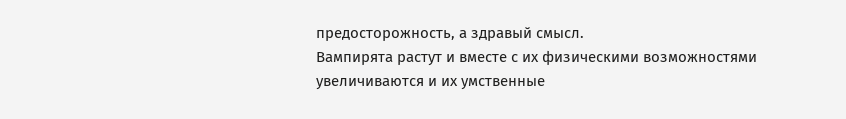предосторожность, а здравый смысл.
Вампирята растут и вместе с их физическими возможностями увеличиваются и их умственные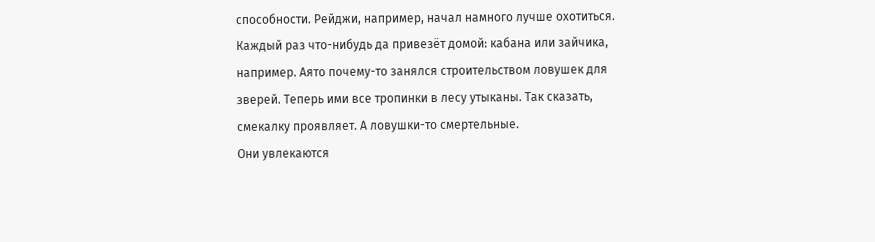способности. Рейджи, например, начал намного лучше охотиться. Каждый раз что-нибудь да привезёт домой: кабана или зайчика, например. Аято почему-то занялся строительством ловушек для зверей. Теперь ими все тропинки в лесу утыканы. Так сказать, смекалку проявляет. А ловушки-то смертельные.
Они увлекаются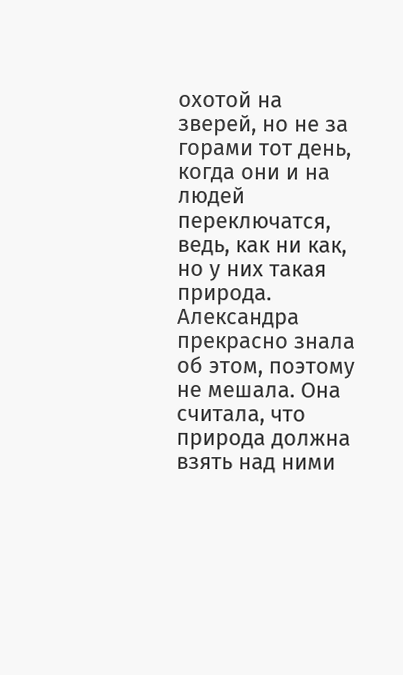охотой на зверей, но не за горами тот день, когда они и на людей переключатся, ведь, как ни как, но у них такая природа. Александра прекрасно знала об этом, поэтому не мешала. Она считала, что природа должна взять над ними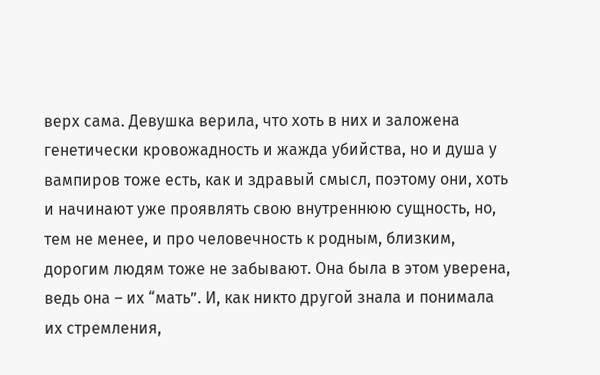верх сама. Девушка верила, что хоть в них и заложена генетически кровожадность и жажда убийства, но и душа у вампиров тоже есть, как и здравый смысл, поэтому они, хоть и начинают уже проявлять свою внутреннюю сущность, но, тем не менее, и про человечность к родным, близким, дорогим людям тоже не забывают. Она была в этом уверена, ведь она – их “мать”. И, как никто другой знала и понимала их стремления,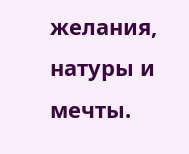желания, натуры и мечты.